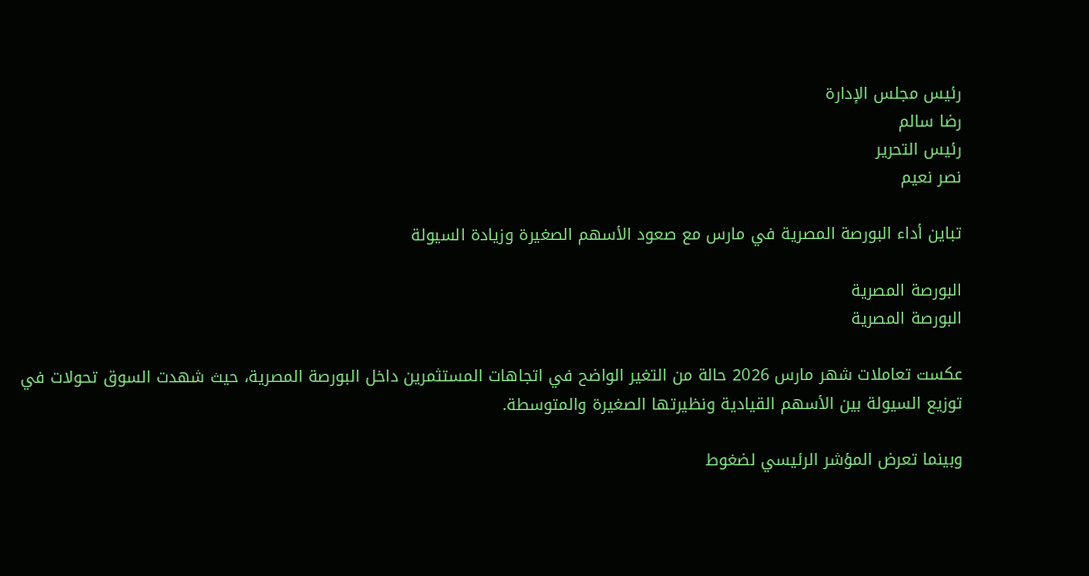رئيس مجلس الإدارة
رضا سالم
رئيس التحرير
نصر نعيم

تباين أداء البورصة المصرية في مارس مع صعود الأسهم الصغيرة وزيادة السيولة

البورصة المصرية
البورصة المصرية

عكست تعاملات شهر مارس 2026 حالة من التغير الواضح في اتجاهات المستثمرين داخل البورصة المصرية، حيث شهدت السوق تحولات في توزيع السيولة بين الأسهم القيادية ونظيرتها الصغيرة والمتوسطة.

وبينما تعرض المؤشر الرئيسي لضغوط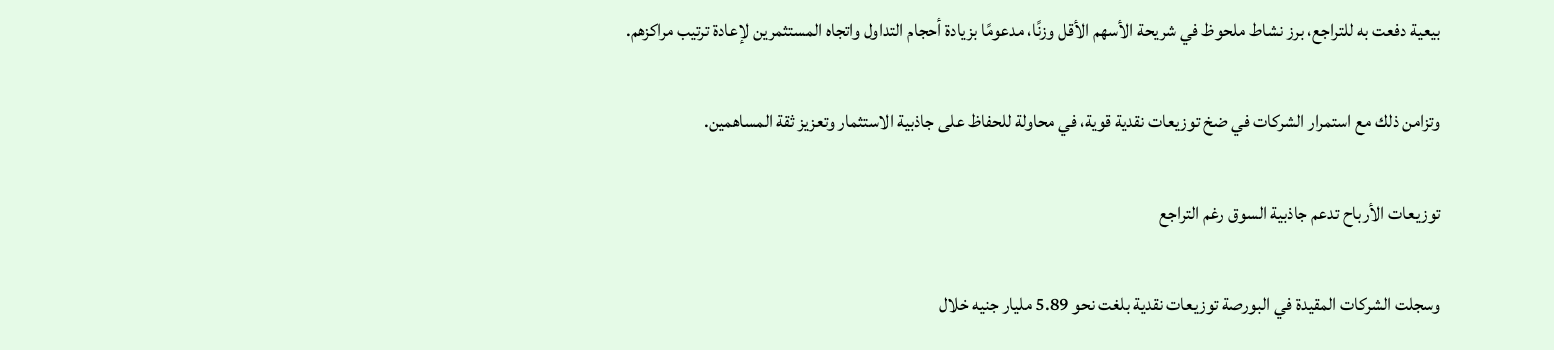بيعية دفعت به للتراجع، برز نشاط ملحوظ في شريحة الأسهم الأقل وزنًا، مدعومًا بزيادة أحجام التداول واتجاه المستثمرين لإعادة ترتيب مراكزهم.

وتزامن ذلك مع استمرار الشركات في ضخ توزيعات نقدية قوية، في محاولة للحفاظ على جاذبية الاستثمار وتعزيز ثقة المساهمين.

توزيعات الأرباح تدعم جاذبية السوق رغم التراجع

وسجلت الشركات المقيدة في البورصة توزيعات نقدية بلغت نحو 5.89 مليار جنيه خلال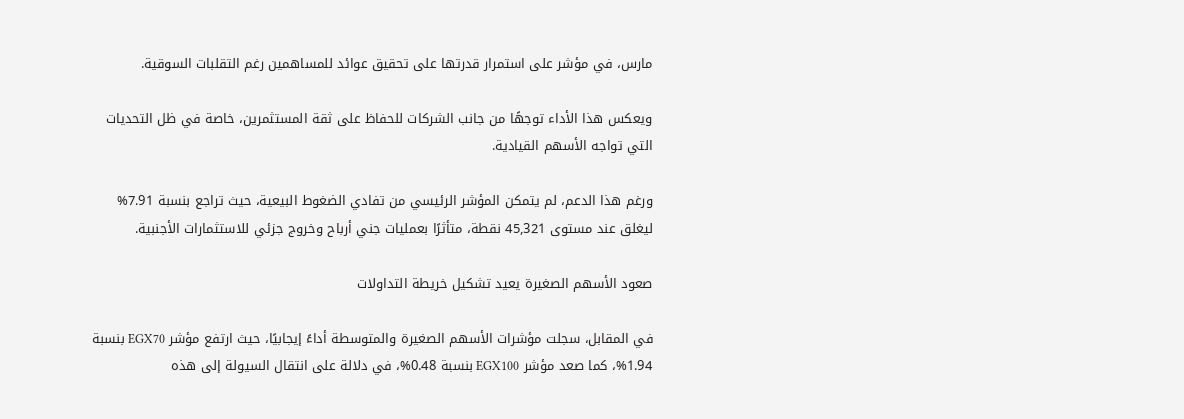مارس، في مؤشر على استمرار قدرتها على تحقيق عوائد للمساهمين رغم التقلبات السوقية.

ويعكس هذا الأداء توجهًا من جانب الشركات للحفاظ على ثقة المستثمرين، خاصة في ظل التحديات التي تواجه الأسهم القيادية.

ورغم هذا الدعم، لم يتمكن المؤشر الرئيسي من تفادي الضغوط البيعية، حيث تراجع بنسبة 7.91% ليغلق عند مستوى 45,321 نقطة، متأثرًا بعمليات جني أرباح وخروج جزئي للاستثمارات الأجنبية.

صعود الأسهم الصغيرة يعيد تشكيل خريطة التداولات

في المقابل، سجلت مؤشرات الأسهم الصغيرة والمتوسطة أداءً إيجابيًا، حيث ارتفع مؤشر EGX70 بنسبة 1.94%، كما صعد مؤشر EGX100 بنسبة 0.48%، في دلالة على انتقال السيولة إلى هذه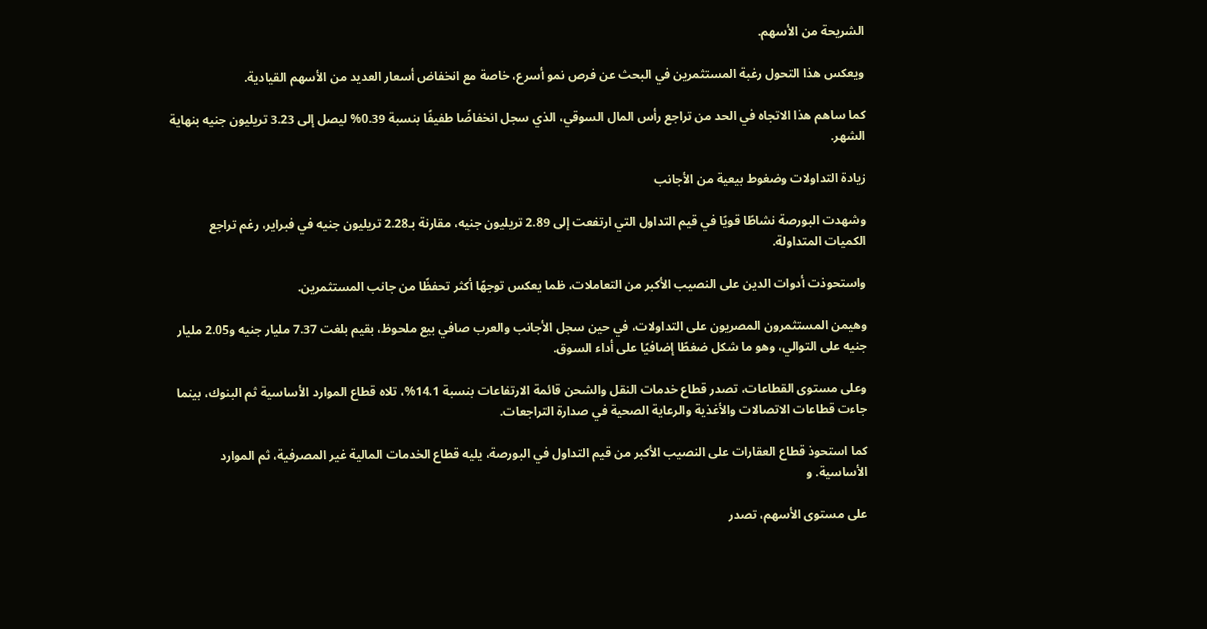الشريحة من الأسهم.

ويعكس هذا التحول رغبة المستثمرين في البحث عن فرص نمو أسرع، خاصة مع انخفاض أسعار العديد من الأسهم القيادية.

كما ساهم هذا الاتجاه في الحد من تراجع رأس المال السوقي، الذي سجل انخفاضًا طفيفًا بنسبة 0.39% ليصل إلى 3.23 تريليون جنيه بنهاية الشهر.

زيادة التداولات وضغوط بيعية من الأجانب

وشهدت البورصة نشاطًا قويًا في قيم التداول التي ارتفعت إلى 2.89 تريليون جنيه، مقارنة بـ2.28 تريليون جنيه في فبراير، رغم تراجع الكميات المتداولة.

واستحوذت أدوات الدين على النصيب الأكبر من التعاملات، ظما يعكس توجهًا أكثر تحفظًا من جانب المستثمرين.

وهيمن المستثمرون المصريون على التداولات، في حين سجل الأجانب والعرب صافي بيع ملحوظ، بقيم بلغت 7.37 مليار جنيه و2.05 مليار جنيه على التوالي، وهو ما شكل ضغطًا إضافيًا على أداء السوق.

وعلى مستوى القطاعات، تصدر قطاع خدمات النقل والشحن قائمة الارتفاعات بنسبة 14.1%، تلاه قطاع الموارد الأساسية ثم البنوك، بينما جاءت قطاعات الاتصالات والأغذية والرعاية الصحية في صدارة التراجعات.

كما استحوذ قطاع العقارات على النصيب الأكبر من قيم التداول في البورصة، يليه قطاع الخدمات المالية غير المصرفية، ثم الموارد الأساسية. و

على مستوى الأسهم، تصدر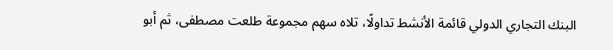البنك التجاري الدولي قائمة الأنشط تداولًا، تلاه سهم مجموعة طلعت مصطفى، ثم أبو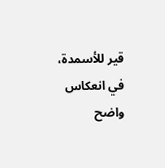قير للأسمدة، في انعكاس واضح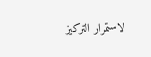لاستمرار التركيز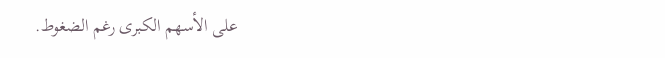على الأسهم الكبرى رغم الضغوط.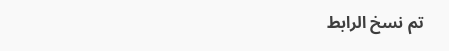تم نسخ الرابط